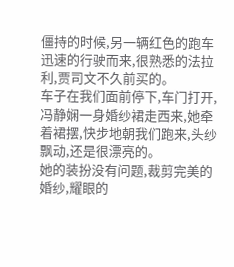僵持的时候,另一辆红色的跑车迅速的行驶而来,很熟悉的法拉利,贾司文不久前买的。
车子在我们面前停下,车门打开,冯静娴一身婚纱裙走西来,她牵着裙摆,快步地朝我们跑来,头纱飘动,还是很漂亮的。
她的装扮没有问题,裁剪完美的婚纱,耀眼的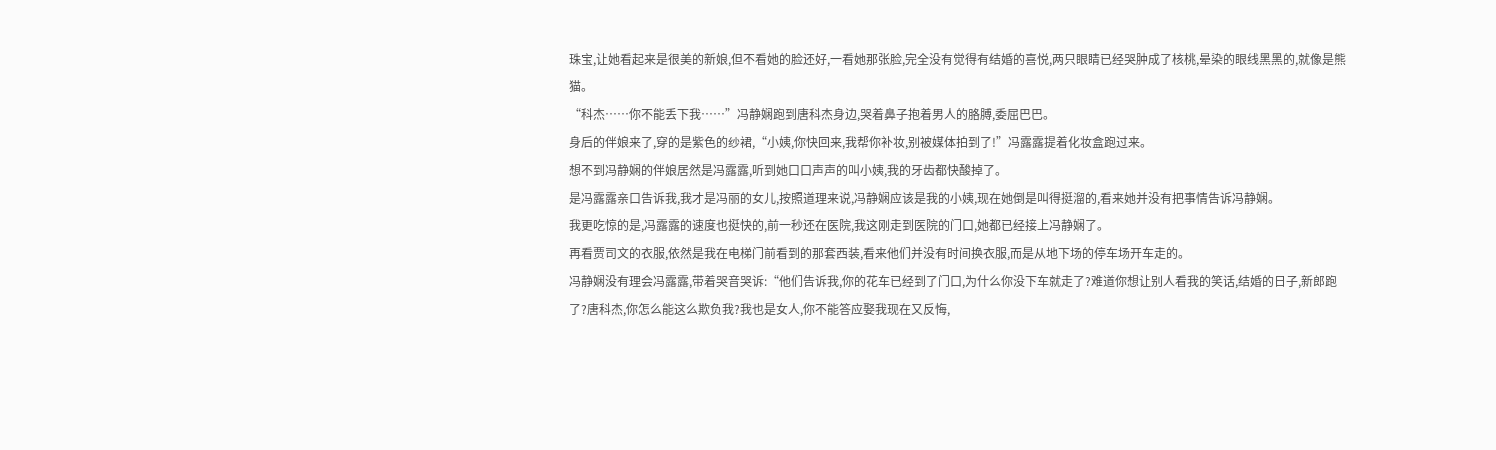珠宝,让她看起来是很美的新娘,但不看她的脸还好,一看她那张脸,完全没有觉得有结婚的喜悦,两只眼睛已经哭肿成了核桃,晕染的眼线黑黑的,就像是熊猫。
“科杰……你不能丢下我……”冯静娴跑到唐科杰身边,哭着鼻子抱着男人的胳膊,委屈巴巴。
身后的伴娘来了,穿的是紫色的纱裙,“小姨,你快回来,我帮你补妆,别被媒体拍到了!”冯露露提着化妆盒跑过来。
想不到冯静娴的伴娘居然是冯露露,听到她口口声声的叫小姨,我的牙齿都快酸掉了。
是冯露露亲口告诉我,我才是冯丽的女儿,按照道理来说,冯静娴应该是我的小姨,现在她倒是叫得挺溜的,看来她并没有把事情告诉冯静娴。
我更吃惊的是,冯露露的速度也挺快的,前一秒还在医院,我这刚走到医院的门口,她都已经接上冯静娴了。
再看贾司文的衣服,依然是我在电梯门前看到的那套西装,看来他们并没有时间换衣服,而是从地下场的停车场开车走的。
冯静娴没有理会冯露露,带着哭音哭诉:“他们告诉我,你的花车已经到了门口,为什么你没下车就走了?难道你想让别人看我的笑话,结婚的日子,新郎跑了?唐科杰,你怎么能这么欺负我?我也是女人,你不能答应娶我现在又反悔,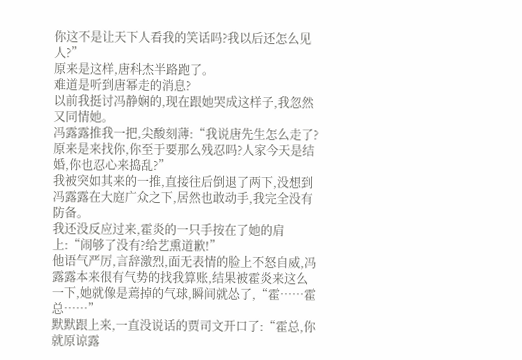你这不是让天下人看我的笑话吗?我以后还怎么见人?”
原来是这样,唐科杰半路跑了。
难道是听到唐幂走的消息?
以前我挺讨冯静娴的,现在跟她哭成这样子,我忽然又同情她。
冯露露推我一把,尖酸刻薄:“我说唐先生怎么走了?原来是来找你,你至于要那么残忍吗?人家今天是结婚,你也忍心来捣乱?”
我被突如其来的一推,直接往后倒退了两下,没想到冯露露在大庭广众之下,居然也敢动手,我完全没有防备。
我还没反应过来,霍炎的一只手按在了她的肩上:“闹够了没有?给艺熏道歉!”
他语气严厉,言辞激烈,面无表情的脸上不怒自威,冯露露本来很有气势的找我算账,结果被霍炎来这么一下,她就像是蔫掉的气球,瞬间就怂了,“霍……霍总……”
默默跟上来,一直没说话的贾司文开口了:“霍总,你就原谅露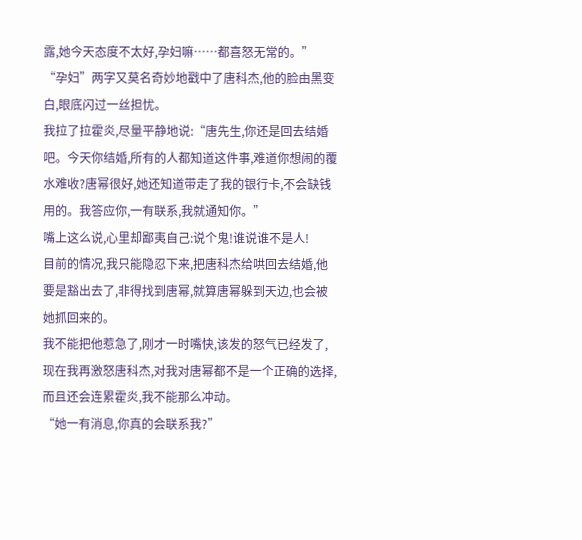露,她今天态度不太好,孕妇嘛……都喜怒无常的。”
“孕妇”两字又莫名奇妙地戳中了唐科杰,他的脸由黑变白,眼底闪过一丝担忧。
我拉了拉霍炎,尽量平静地说:“唐先生,你还是回去结婚吧。今天你结婚,所有的人都知道这件事,难道你想闹的覆水难收?唐幂很好,她还知道带走了我的银行卡,不会缺钱用的。我答应你,一有联系,我就通知你。”
嘴上这么说,心里却鄙夷自己:说个鬼!谁说谁不是人!
目前的情况,我只能隐忍下来,把唐科杰给哄回去结婚,他要是豁出去了,非得找到唐幂,就算唐幂躲到天边,也会被她抓回来的。
我不能把他惹急了,刚才一时嘴快,该发的怒气已经发了,现在我再激怒唐科杰,对我对唐幂都不是一个正确的选择,而且还会连累霍炎,我不能那么冲动。
“她一有消息,你真的会联系我?”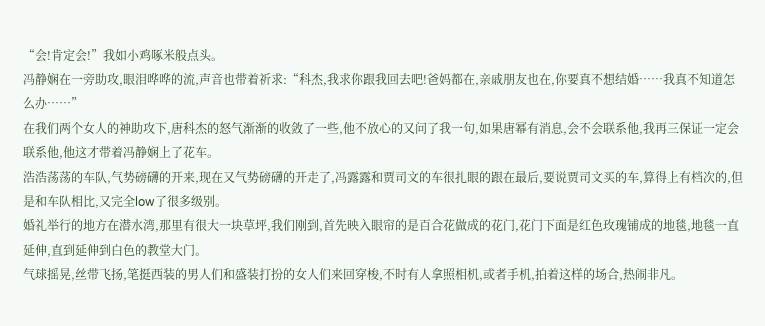“会!肯定会!”我如小鸡啄米般点头。
冯静娴在一旁助攻,眼泪哗哗的流,声音也带着祈求:“科杰,我求你跟我回去吧!爸妈都在,亲戚朋友也在,你要真不想结婚……我真不知道怎么办……”
在我们两个女人的神助攻下,唐科杰的怒气渐渐的收敛了一些,他不放心的又问了我一句,如果唐幂有消息,会不会联系他,我再三保证一定会联系他,他这才带着冯静娴上了花车。
浩浩荡荡的车队,气势磅礴的开来,现在又气势磅礴的开走了,冯露露和贾司文的车很扎眼的跟在最后,要说贾司文买的车,算得上有档次的,但是和车队相比,又完全low了很多级别。
婚礼举行的地方在潜水湾,那里有很大一块草坪,我们刚到,首先映入眼帘的是百合花做成的花门,花门下面是红色玫瑰铺成的地毯,地毯一直延伸,直到延伸到白色的教堂大门。
气球摇晃,丝带飞扬,笔挺西装的男人们和盛装打扮的女人们来回穿梭,不时有人拿照相机,或者手机,拍着这样的场合,热闹非凡。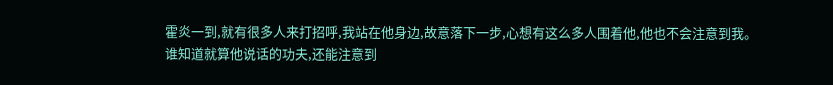霍炎一到,就有很多人来打招呼,我站在他身边,故意落下一步,心想有这么多人围着他,他也不会注意到我。
谁知道就算他说话的功夫,还能注意到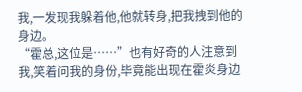我,一发现我躲着他,他就转身,把我拽到他的身边。
“霍总,这位是……”也有好奇的人注意到我,笑着问我的身份,毕竟能出现在霍炎身边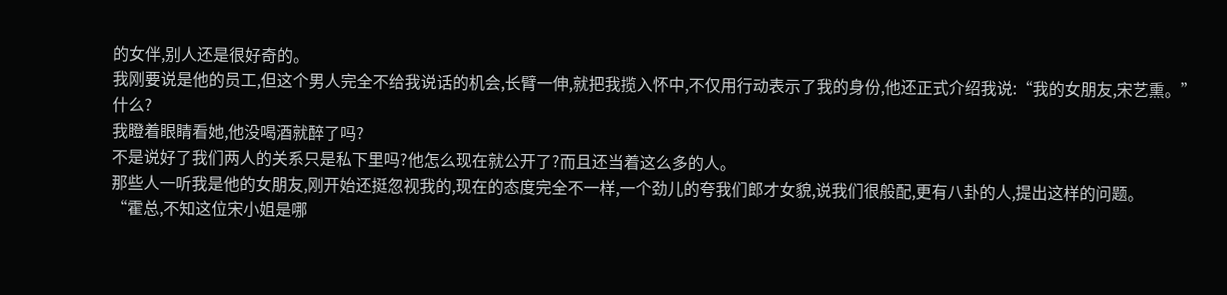的女伴,别人还是很好奇的。
我刚要说是他的员工,但这个男人完全不给我说话的机会,长臂一伸,就把我揽入怀中,不仅用行动表示了我的身份,他还正式介绍我说:“我的女朋友,宋艺熏。”
什么?
我瞪着眼睛看她,他没喝酒就醉了吗?
不是说好了我们两人的关系只是私下里吗?他怎么现在就公开了?而且还当着这么多的人。
那些人一听我是他的女朋友,刚开始还挺忽视我的,现在的态度完全不一样,一个劲儿的夸我们郎才女貌,说我们很般配,更有八卦的人,提出这样的问题。
“霍总,不知这位宋小姐是哪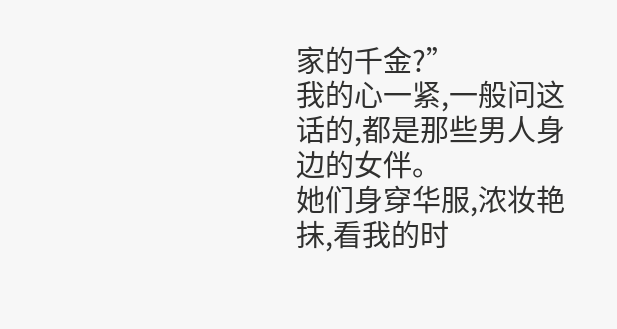家的千金?”
我的心一紧,一般问这话的,都是那些男人身边的女伴。
她们身穿华服,浓妆艳抹,看我的时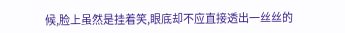候,脸上虽然是挂着笑,眼底却不应直接透出一丝丝的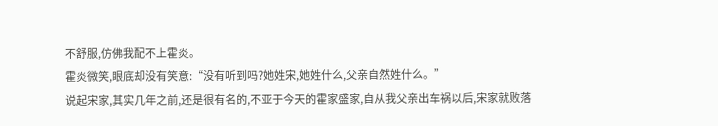不舒服,仿佛我配不上霍炎。
霍炎微笑,眼底却没有笑意:“没有听到吗?她姓宋,她姓什么,父亲自然姓什么。”
说起宋家,其实几年之前,还是很有名的,不亚于今天的霍家盛家,自从我父亲出车祸以后,宋家就败落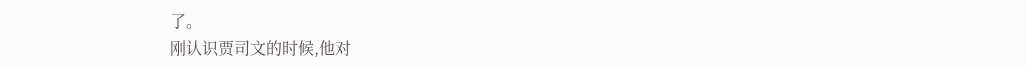了。
刚认识贾司文的时候,他对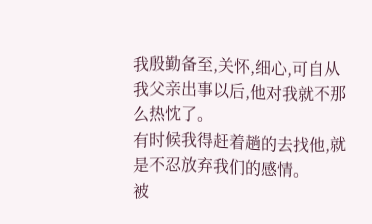我殷勤备至,关怀,细心,可自从我父亲出事以后,他对我就不那么热忱了。
有时候我得赶着趟的去找他,就是不忍放弃我们的感情。
被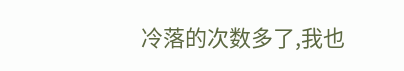冷落的次数多了,我也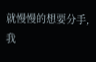就慢慢的想要分手,我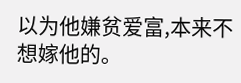以为他嫌贫爱富,本来不想嫁他的。